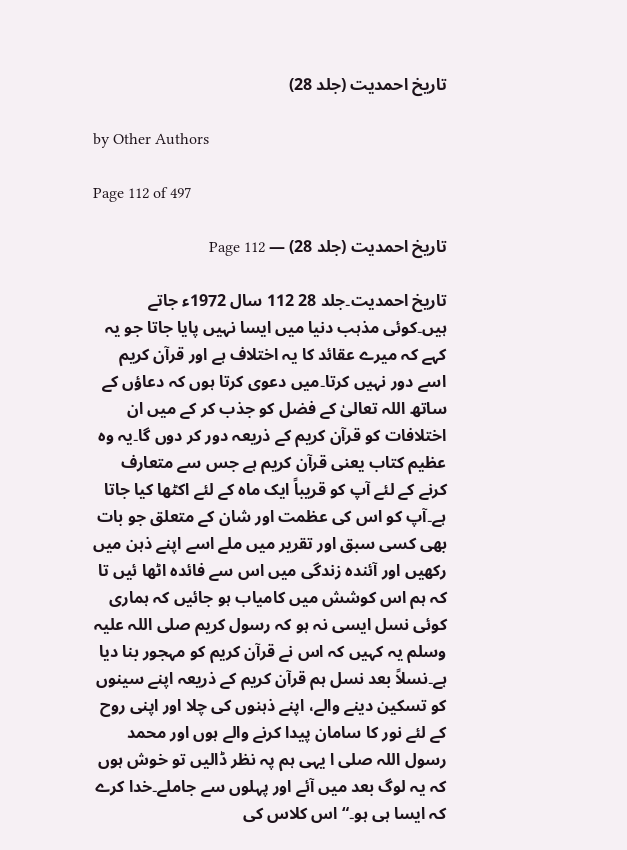تاریخ احمدیت (جلد 28)

by Other Authors

Page 112 of 497

تاریخ احمدیت (جلد 28) — Page 112

تاریخ احمدیت۔جلد 28 112 سال 1972ء جاتے ہیں۔کوئی مذہب دنیا میں ایسا نہیں پایا جاتا جو یہ کہے کہ میرے عقائد کا یہ اختلاف ہے اور قرآن کریم اسے دور نہیں کرتا۔میں دعوی کرتا ہوں کہ دعاؤں کے ساتھ اللہ تعالیٰ کے فضل کو جذب کر کے میں ان اختلافات کو قرآن کریم کے ذریعہ دور کر دوں گا۔یہ وہ عظیم کتاب یعنی قرآن کریم ہے جس سے متعارف کرنے کے لئے آپ کو قریباً ایک ماہ کے لئے اکٹھا کیا جاتا ہے۔آپ کو اس کی عظمت اور شان کے متعلق جو بات بھی کسی سبق اور تقریر میں ملے اسے اپنے ذہن میں رکھیں اور آئندہ زندگی میں اس سے فائدہ اٹھا ئیں تا کہ ہم اس کوشش میں کامیاب ہو جائیں کہ ہماری کوئی نسل ایسی نہ ہو کہ رسول کریم صلی اللہ علیہ وسلم یہ کہیں کہ اس نے قرآن کریم کو مہجور بنا دیا ہے۔نسلاً بعد نسل ہم قرآن کریم کے ذریعہ اپنے سینوں کو تسکین دینے والے، اپنے ذہنوں کی چلا اور اپنی روح کے لئے نور کا سامان پیدا کرنے والے ہوں اور محمد رسول اللہ صلی ا یہی ہم پہ نظر ڈالیں تو خوش ہوں کہ یہ لوگ بعد میں آئے اور پہلوں سے جاملے۔خدا کرے کہ ایسا ہی ہو۔“ اس کلاس کی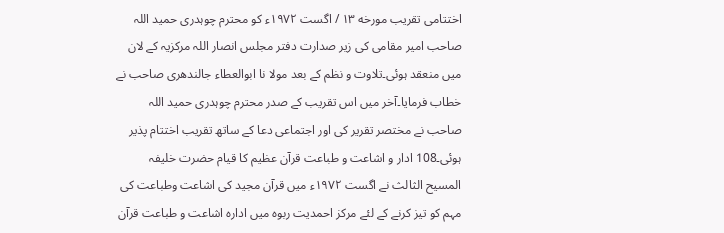اختتامی تقریب مورخه ۱۳ / اگست ۱۹۷۲ء کو محترم چوہدری حمید اللہ صاحب امیر مقامی کی زیر صدارت دفتر مجلس انصار اللہ مرکزیہ کے لان میں منعقد ہوئی۔تلاوت و نظم کے بعد مولا نا ابوالعطاء جالندھری صاحب نے خطاب فرمایا۔آخر میں اس تقریب کے صدر محترم چوہدری حمید اللہ صاحب نے مختصر تقریر کی اور اجتماعی دعا کے ساتھ تقریب اختتام پذیر ہوئی۔108 ادار و اشاعت و طباعت قرآن عظیم کا قیام حضرت خلیفہ المسیح الثالث نے اگست ۱۹۷۲ء میں قرآن مجید کی اشاعت وطباعت کی مہم کو تیز کرنے کے لئے مرکز احمدیت ربوہ میں ادارہ اشاعت و طباعت قرآن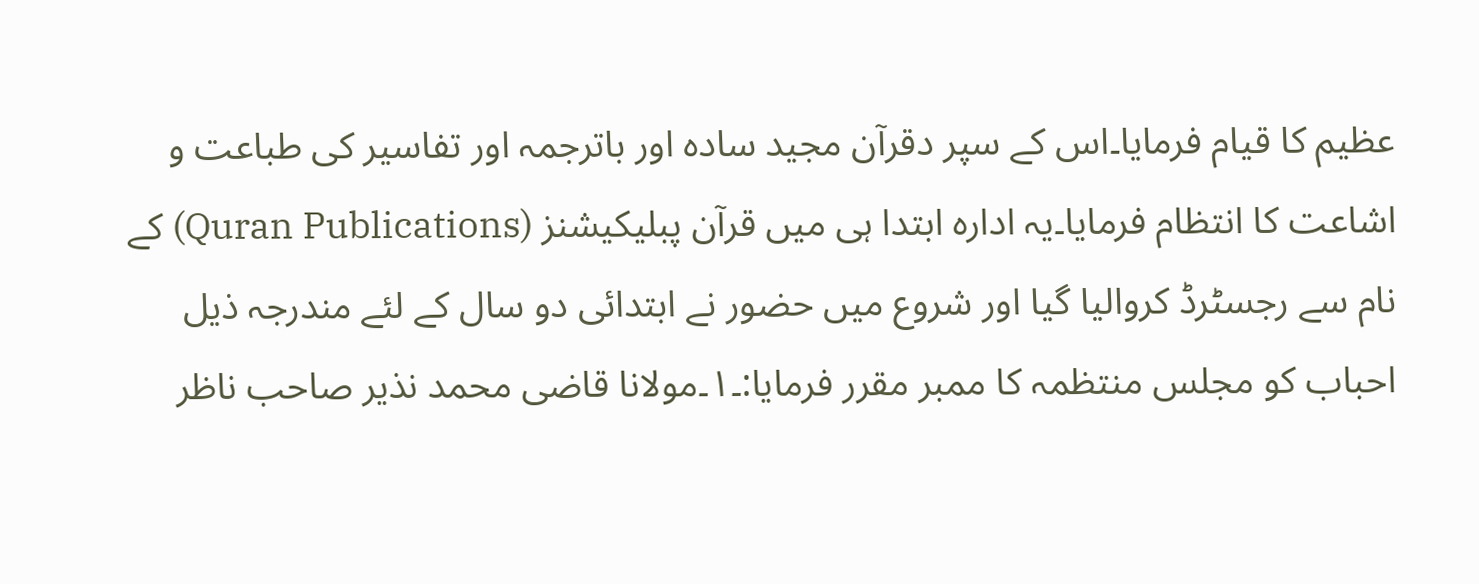عظیم کا قیام فرمایا۔اس کے سپر دقرآن مجید سادہ اور باترجمہ اور تفاسیر کی طباعت و اشاعت کا انتظام فرمایا۔یہ ادارہ ابتدا ہی میں قرآن پبلیکیشنز (Quran Publications) کے نام سے رجسٹرڈ کروالیا گیا اور شروع میں حضور نے ابتدائی دو سال کے لئے مندرجہ ذیل احباب کو مجلس منتظمہ کا ممبر مقرر فرمایا:۔۱۔مولانا قاضی محمد نذیر صاحب ناظر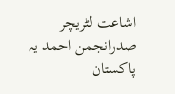اشاعت لٹریچر صدرانجمن احمد یہ پاکستان